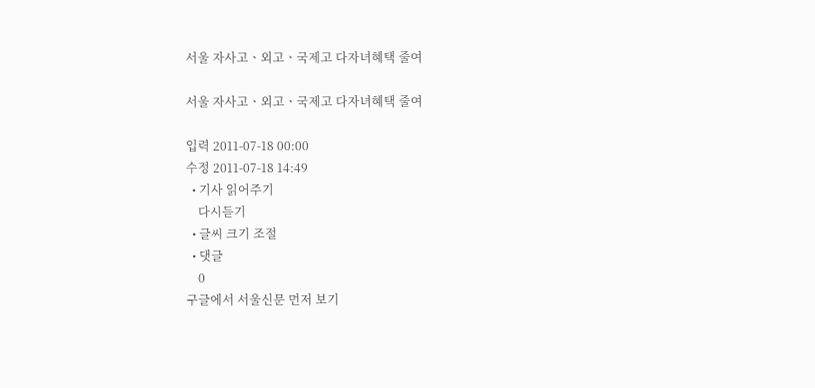서울 자사고ㆍ외고ㆍ국제고 다자녀혜택 줄여

서울 자사고ㆍ외고ㆍ국제고 다자녀혜택 줄여

입력 2011-07-18 00:00
수정 2011-07-18 14:49
  • 기사 읽어주기
    다시듣기
  • 글씨 크기 조절
  • 댓글
    0
구글에서 서울신문 먼저 보기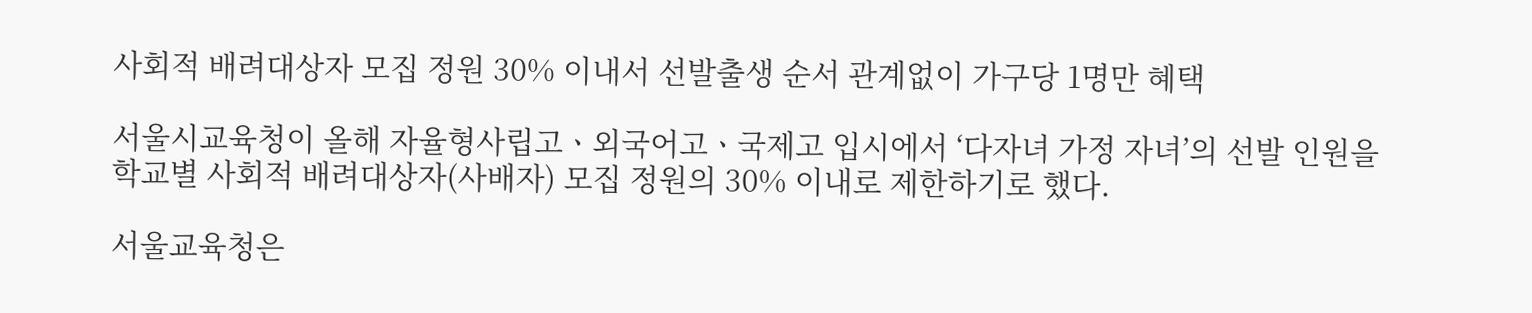사회적 배려대상자 모집 정원 30% 이내서 선발출생 순서 관계없이 가구당 1명만 혜택

서울시교육청이 올해 자율형사립고ㆍ외국어고ㆍ국제고 입시에서 ‘다자녀 가정 자녀’의 선발 인원을 학교별 사회적 배려대상자(사배자) 모집 정원의 30% 이내로 제한하기로 했다.

서울교육청은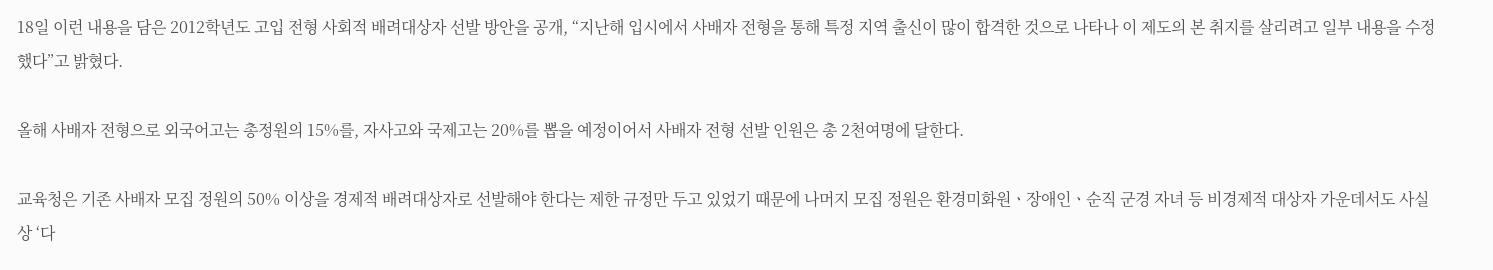18일 이런 내용을 담은 2012학년도 고입 전형 사회적 배려대상자 선발 방안을 공개, “지난해 입시에서 사배자 전형을 통해 특정 지역 출신이 많이 합격한 것으로 나타나 이 제도의 본 취지를 살리려고 일부 내용을 수정했다”고 밝혔다.

올해 사배자 전형으로 외국어고는 총정원의 15%를, 자사고와 국제고는 20%를 뽑을 예정이어서 사배자 전형 선발 인원은 총 2천여명에 달한다.

교육청은 기존 사배자 모집 정원의 50% 이상을 경제적 배려대상자로 선발해야 한다는 제한 규정만 두고 있었기 때문에 나머지 모집 정원은 환경미화원ㆍ장애인ㆍ순직 군경 자녀 등 비경제적 대상자 가운데서도 사실상 ‘다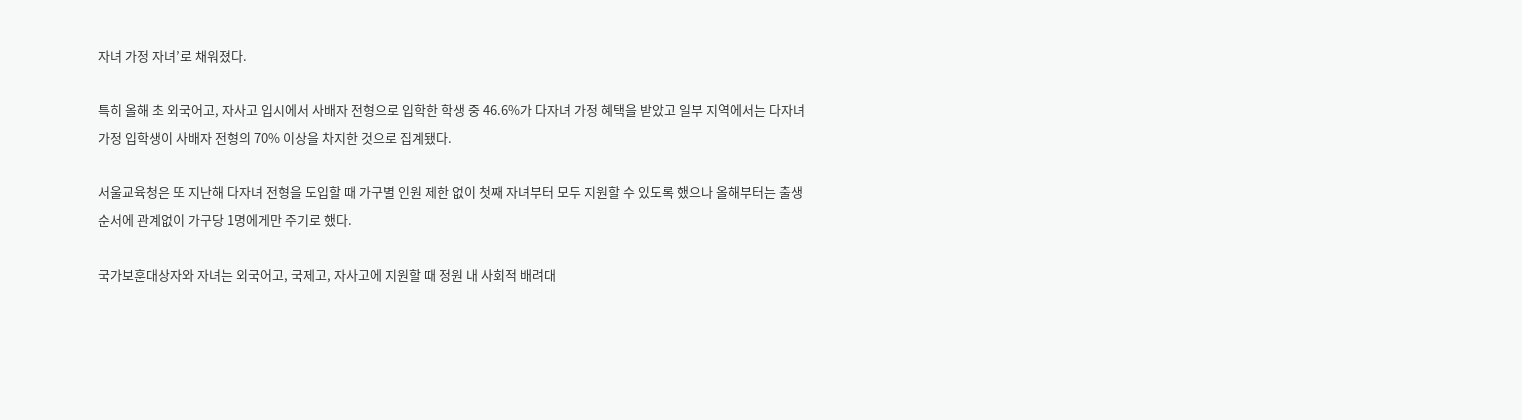자녀 가정 자녀’로 채워졌다.

특히 올해 초 외국어고, 자사고 입시에서 사배자 전형으로 입학한 학생 중 46.6%가 다자녀 가정 혜택을 받았고 일부 지역에서는 다자녀 가정 입학생이 사배자 전형의 70% 이상을 차지한 것으로 집계됐다.

서울교육청은 또 지난해 다자녀 전형을 도입할 때 가구별 인원 제한 없이 첫째 자녀부터 모두 지원할 수 있도록 했으나 올해부터는 출생 순서에 관계없이 가구당 1명에게만 주기로 했다.

국가보훈대상자와 자녀는 외국어고, 국제고, 자사고에 지원할 때 정원 내 사회적 배려대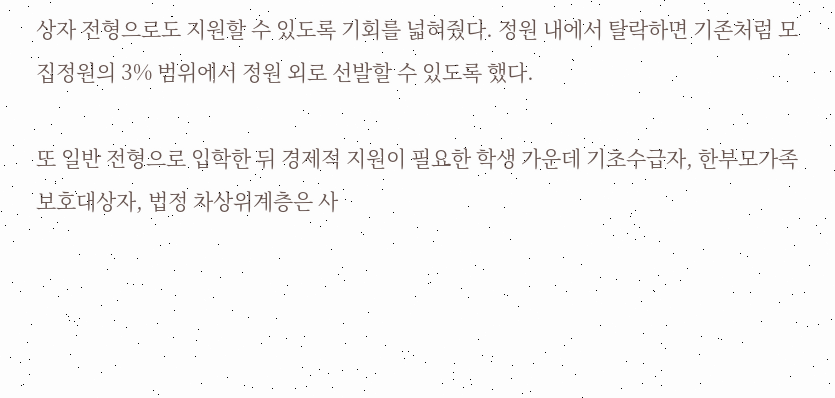상자 전형으로도 지원할 수 있도록 기회를 넓혀줬다. 정원 내에서 탈락하면 기존처럼 모집정원의 3% 범위에서 정원 외로 선발할 수 있도록 했다.

또 일반 전형으로 입학한 뒤 경제적 지원이 필요한 학생 가운데 기초수급자, 한부모가족보호대상자, 법정 차상위계층은 사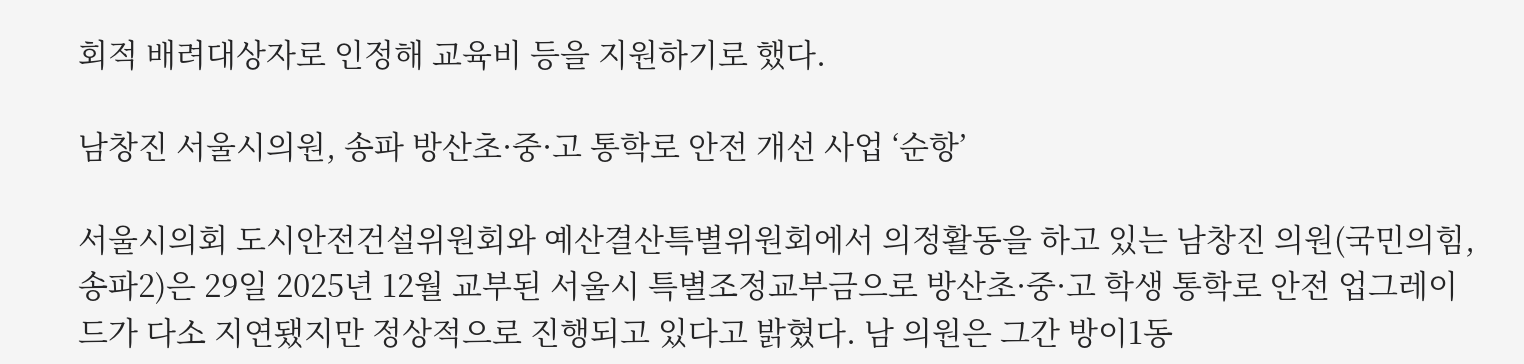회적 배려대상자로 인정해 교육비 등을 지원하기로 했다.

남창진 서울시의원, 송파 방산초·중·고 통학로 안전 개선 사업 ‘순항’

서울시의회 도시안전건설위원회와 예산결산특별위원회에서 의정활동을 하고 있는 남창진 의원(국민의힘, 송파2)은 29일 2025년 12월 교부된 서울시 특별조정교부금으로 방산초·중·고 학생 통학로 안전 업그레이드가 다소 지연됐지만 정상적으로 진행되고 있다고 밝혔다. 남 의원은 그간 방이1동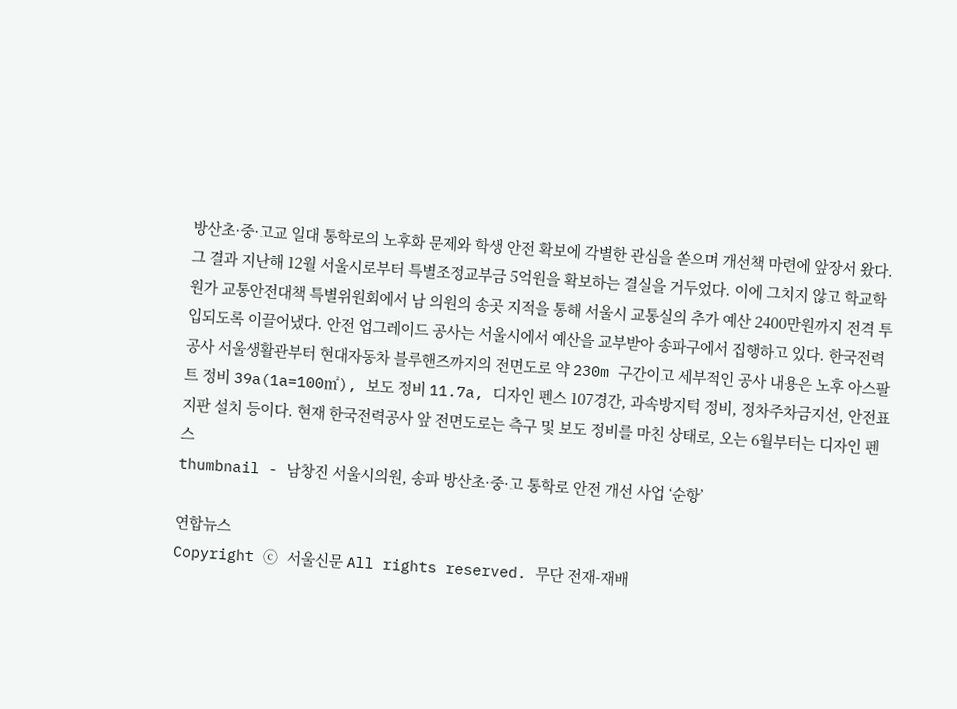방산초·중·고교 일대 통학로의 노후화 문제와 학생 안전 확보에 각별한 관심을 쏟으며 개선책 마련에 앞장서 왔다. 그 결과 지난해 12월 서울시로부터 특별조정교부금 5억원을 확보하는 결실을 거두었다. 이에 그치지 않고 학교학원가 교통안전대책 특별위원회에서 남 의원의 송곳 지적을 통해 서울시 교통실의 추가 예산 2400만원까지 전격 투입되도록 이끌어냈다. 안전 업그레이드 공사는 서울시에서 예산을 교부받아 송파구에서 집행하고 있다. 한국전력공사 서울생활관부터 현대자동차 블루핸즈까지의 전면도로 약 230m 구간이고 세부적인 공사 내용은 노후 아스팔트 정비 39a(1a=100㎡), 보도 정비 11.7a, 디자인 펜스 107경간, 과속방지턱 정비, 정차주차금지선, 안전표지판 설치 등이다. 현재 한국전력공사 앞 전면도로는 측구 및 보도 정비를 마친 상태로, 오는 6월부터는 디자인 펜스
thumbnail - 남창진 서울시의원, 송파 방산초·중·고 통학로 안전 개선 사업 ‘순항’

연합뉴스
Copyright ⓒ 서울신문 All rights reserved. 무단 전재-재배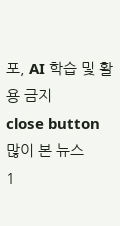포, AI 학습 및 활용 금지
close button
많이 본 뉴스
1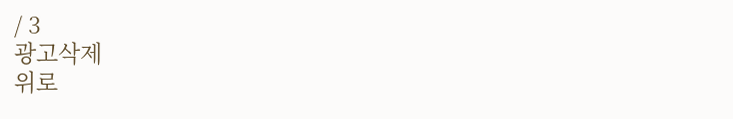/ 3
광고삭제
위로